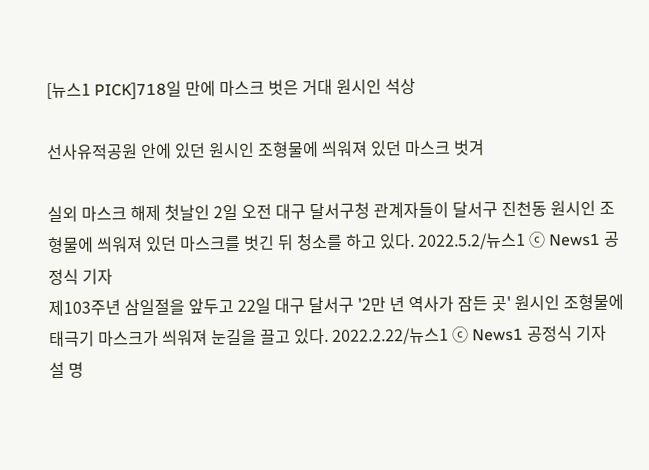[뉴스1 PICK]718일 만에 마스크 벗은 거대 원시인 석상

선사유적공원 안에 있던 원시인 조형물에 씌워져 있던 마스크 벗겨

실외 마스크 해제 첫날인 2일 오전 대구 달서구청 관계자들이 달서구 진천동 원시인 조형물에 씌워져 있던 마스크를 벗긴 뒤 청소를 하고 있다. 2022.5.2/뉴스1 ⓒ News1 공정식 기자
제103주년 삼일절을 앞두고 22일 대구 달서구 '2만 년 역사가 잠든 곳' 원시인 조형물에 태극기 마스크가 씌워져 눈길을 끌고 있다. 2022.2.22/뉴스1 ⓒ News1 공정식 기자
설 명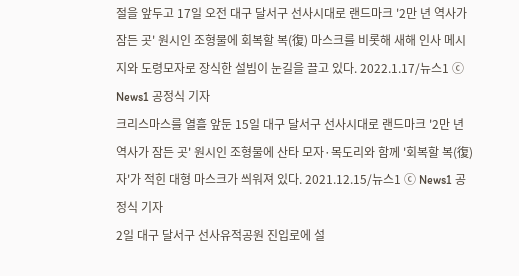절을 앞두고 17일 오전 대구 달서구 선사시대로 랜드마크 '2만 년 역사가 잠든 곳' 원시인 조형물에 회복할 복(復) 마스크를 비롯해 새해 인사 메시지와 도령모자로 장식한 설빔이 눈길을 끌고 있다. 2022.1.17/뉴스1 ⓒ News1 공정식 기자
크리스마스를 열흘 앞둔 15일 대구 달서구 선사시대로 랜드마크 '2만 년 역사가 잠든 곳' 원시인 조형물에 산타 모자·목도리와 함께 '회복할 복(復)자'가 적힌 대형 마스크가 씌워져 있다. 2021.12.15/뉴스1 ⓒ News1 공정식 기자
2일 대구 달서구 선사유적공원 진입로에 설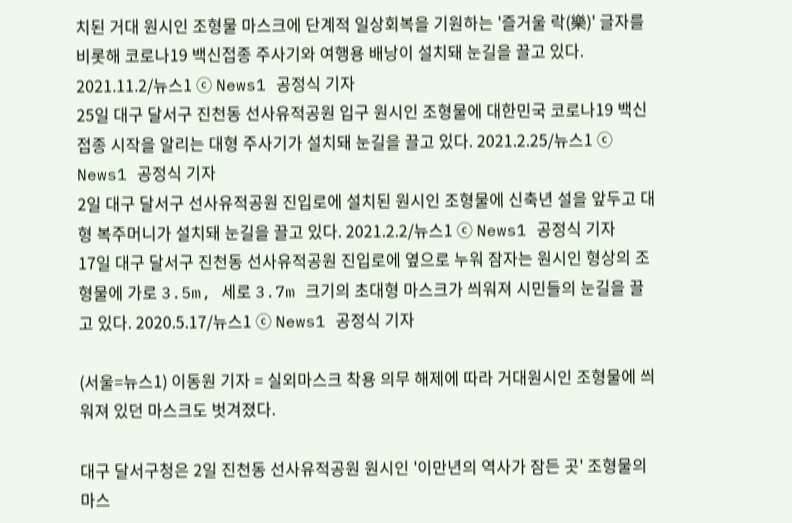치된 거대 원시인 조형물 마스크에 단계적 일상회복을 기원하는 '즐거울 락(樂)' 글자를 비롯해 코로나19 백신접종 주사기와 여행용 배낭이 설치돼 눈길을 끌고 있다. 2021.11.2/뉴스1 ⓒ News1 공정식 기자
25일 대구 달서구 진천동 선사유적공원 입구 원시인 조형물에 대한민국 코로나19 백신접종 시작을 알리는 대형 주사기가 설치돼 눈길을 끌고 있다. 2021.2.25/뉴스1 ⓒ News1 공정식 기자
2일 대구 달서구 선사유적공원 진입로에 설치된 원시인 조형물에 신축년 설을 앞두고 대형 복주머니가 설치돼 눈길을 끌고 있다. 2021.2.2/뉴스1 ⓒ News1 공정식 기자
17일 대구 달서구 진천동 선사유적공원 진입로에 옆으로 누워 잠자는 원시인 형상의 조형물에 가로 3.5m, 세로 3.7m 크기의 초대형 마스크가 씌워져 시민들의 눈길을 끌고 있다. 2020.5.17/뉴스1 ⓒ News1 공정식 기자

(서울=뉴스1) 이동원 기자 = 실외마스크 착용 의무 해제에 따라 거대원시인 조형물에 씌워져 있던 마스크도 벗겨졌다.

대구 달서구청은 2일 진천동 선사유적공원 원시인 '이만년의 역사가 잠든 곳' 조형물의 마스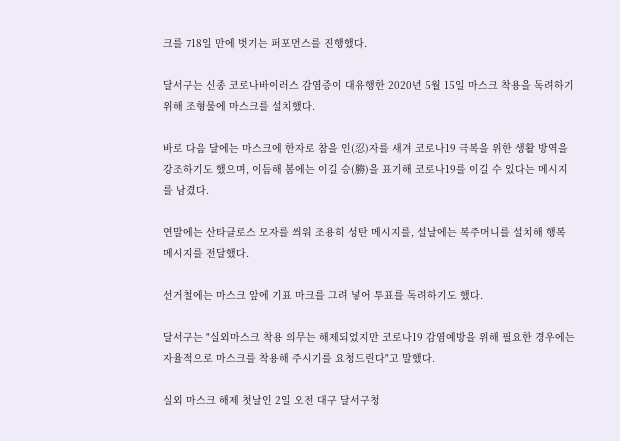크를 718일 만에 벗기는 퍼포먼스를 진행했다.

달서구는 신종 코로나바이러스 감염증이 대유행한 2020년 5월 15일 마스크 착용을 독려하기 위해 조형물에 마스크를 설치했다.

바로 다음 달에는 마스크에 한자로 참을 인(忍)자를 새겨 코로나19 극복을 위한 생활 방역을 강조하기도 했으며, 이듬해 봄에는 이길 승(勝)을 표기해 코로나19를 이길 수 있다는 메시지를 남겼다.

연말에는 산타클로스 모자를 씌워 조용히 성탄 메시지를, 설날에는 복주머니를 설치해 행복 메시지를 전달했다.

선거철에는 마스크 앞에 기표 마크를 그려 넣어 투표를 독려하기도 했다.

달서구는 "실외마스크 착용 의무는 해제되었지만 코로나19 감염예방을 위해 필요한 경우에는 자율적으로 마스크를 착용해 주시기를 요청드린다"고 말했다.

실외 마스크 해제 첫날인 2일 오전 대구 달서구청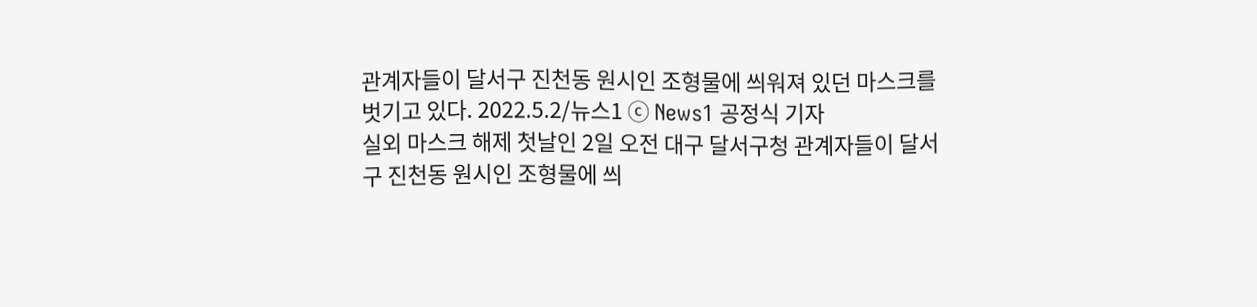관계자들이 달서구 진천동 원시인 조형물에 씌워져 있던 마스크를 벗기고 있다. 2022.5.2/뉴스1 ⓒ News1 공정식 기자
실외 마스크 해제 첫날인 2일 오전 대구 달서구청 관계자들이 달서구 진천동 원시인 조형물에 씌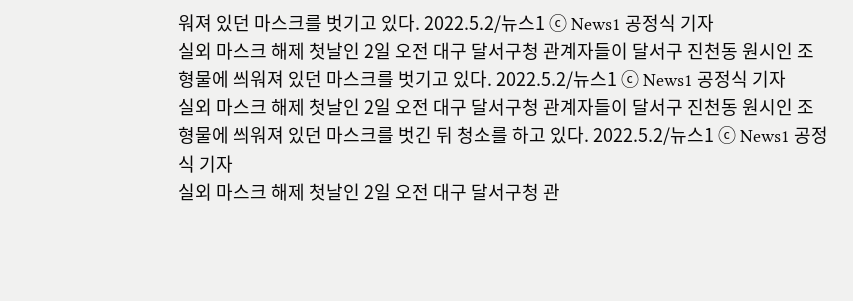워져 있던 마스크를 벗기고 있다. 2022.5.2/뉴스1 ⓒ News1 공정식 기자
실외 마스크 해제 첫날인 2일 오전 대구 달서구청 관계자들이 달서구 진천동 원시인 조형물에 씌워져 있던 마스크를 벗기고 있다. 2022.5.2/뉴스1 ⓒ News1 공정식 기자
실외 마스크 해제 첫날인 2일 오전 대구 달서구청 관계자들이 달서구 진천동 원시인 조형물에 씌워져 있던 마스크를 벗긴 뒤 청소를 하고 있다. 2022.5.2/뉴스1 ⓒ News1 공정식 기자
실외 마스크 해제 첫날인 2일 오전 대구 달서구청 관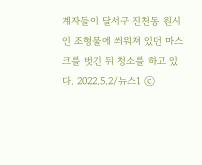계자들이 달서구 진천동 원시인 조형물에 씌워져 있던 마스크를 벗긴 뒤 청소를 하고 있다. 2022.5.2/뉴스1 ⓒ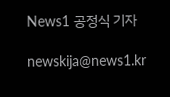News1 공정식 기자

newskija@news1.kr